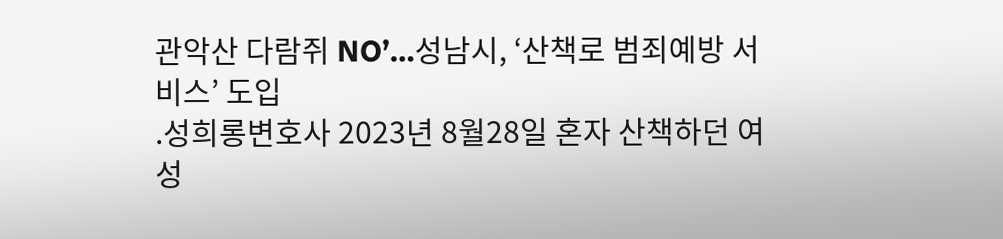관악산 다람쥐 NO’…성남시, ‘산책로 범죄예방 서비스’ 도입
.성희롱변호사 2023년 8월28일 혼자 산책하던 여성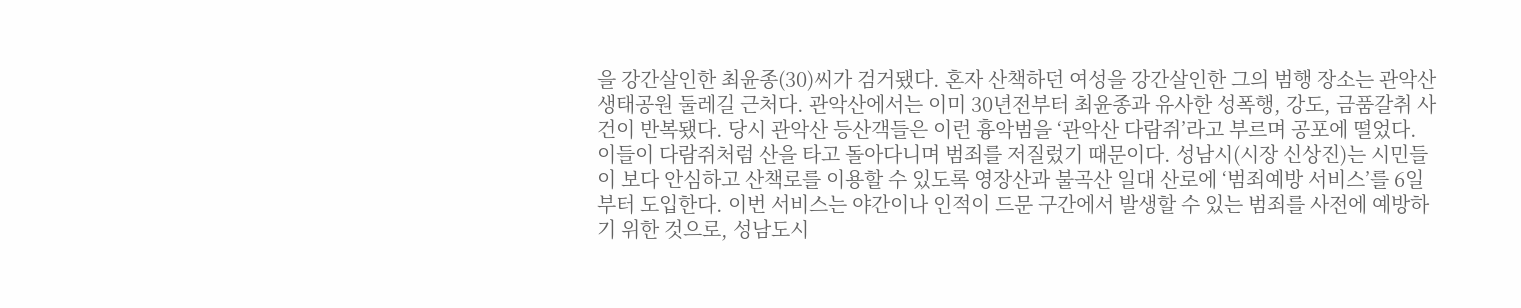을 강간살인한 최윤종(30)씨가 검거됐다. 혼자 산책하던 여성을 강간살인한 그의 범행 장소는 관악산생태공원 둘레길 근처다. 관악산에서는 이미 30년전부터 최윤종과 유사한 성폭행, 강도, 금품갈취 사건이 반복됐다. 당시 관악산 등산객들은 이런 흉악범을 ‘관악산 다람쥐’라고 부르며 공포에 떨었다. 이들이 다람쥐처럼 산을 타고 돌아다니며 범죄를 저질렀기 때문이다. 성남시(시장 신상진)는 시민들이 보다 안심하고 산책로를 이용할 수 있도록 영장산과 불곡산 일대 산로에 ‘범죄예방 서비스’를 6일부터 도입한다. 이번 서비스는 야간이나 인적이 드문 구간에서 발생할 수 있는 범죄를 사전에 예방하기 위한 것으로, 성남도시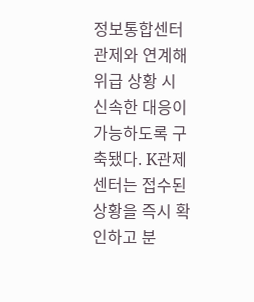정보통합센터 관제와 연계해 위급 상황 시 신속한 대응이 가능하도록 구축됐다. K관제센터는 접수된 상황을 즉시 확인하고 분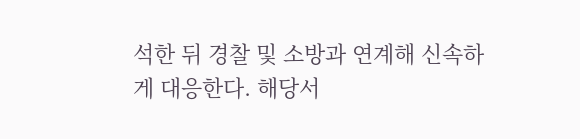석한 뒤 경찰 및 소방과 연계해 신속하게 대응한다. 해당서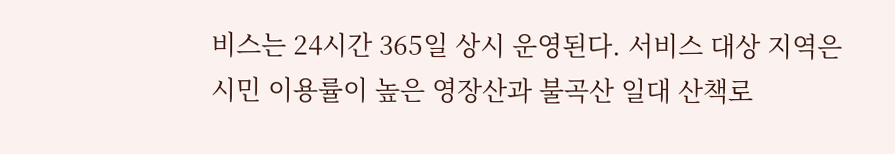비스는 24시간 365일 상시 운영된다. 서비스 대상 지역은 시민 이용률이 높은 영장산과 불곡산 일대 산책로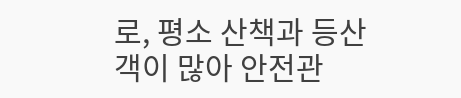로, 평소 산책과 등산객이 많아 안전관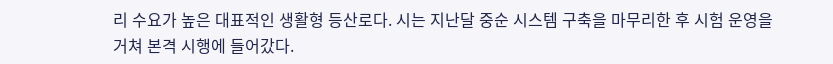리 수요가 높은 대표적인 생활형 등산로다. 시는 지난달 중순 시스템 구축을 마무리한 후 시험 운영을 거쳐 본격 시행에 들어갔다.